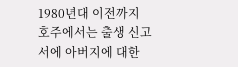1980년대 이전까지 호주에서는 출생 신고서에 아버지에 대한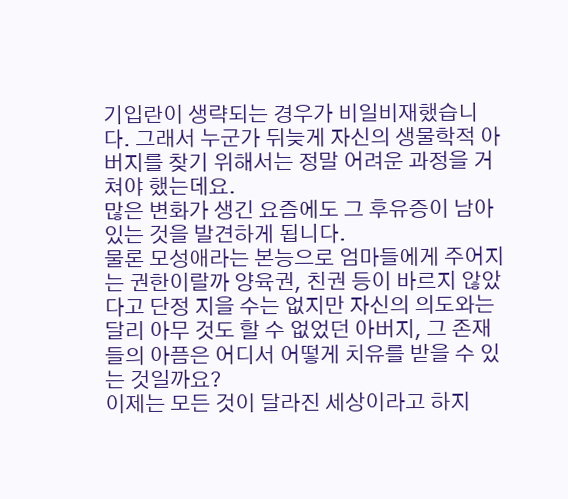기입란이 생략되는 경우가 비일비재했습니다. 그래서 누군가 뒤늦게 자신의 생물학적 아버지를 찾기 위해서는 정말 어려운 과정을 거쳐야 했는데요.
많은 변화가 생긴 요즘에도 그 후유증이 남아 있는 것을 발견하게 됩니다.
물론 모성애라는 본능으로 엄마들에게 주어지는 권한이랄까 양육권, 친권 등이 바르지 않았다고 단정 지을 수는 없지만 자신의 의도와는 달리 아무 것도 할 수 없었던 아버지, 그 존재들의 아픔은 어디서 어떻게 치유를 받을 수 있는 것일까요?
이제는 모든 것이 달라진 세상이라고 하지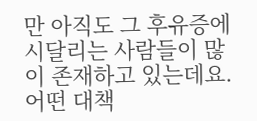만 아직도 그 후유증에 시달리는 사람들이 많이 존재하고 있는데요.
어떤 대책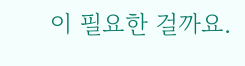이 필요한 걸까요.